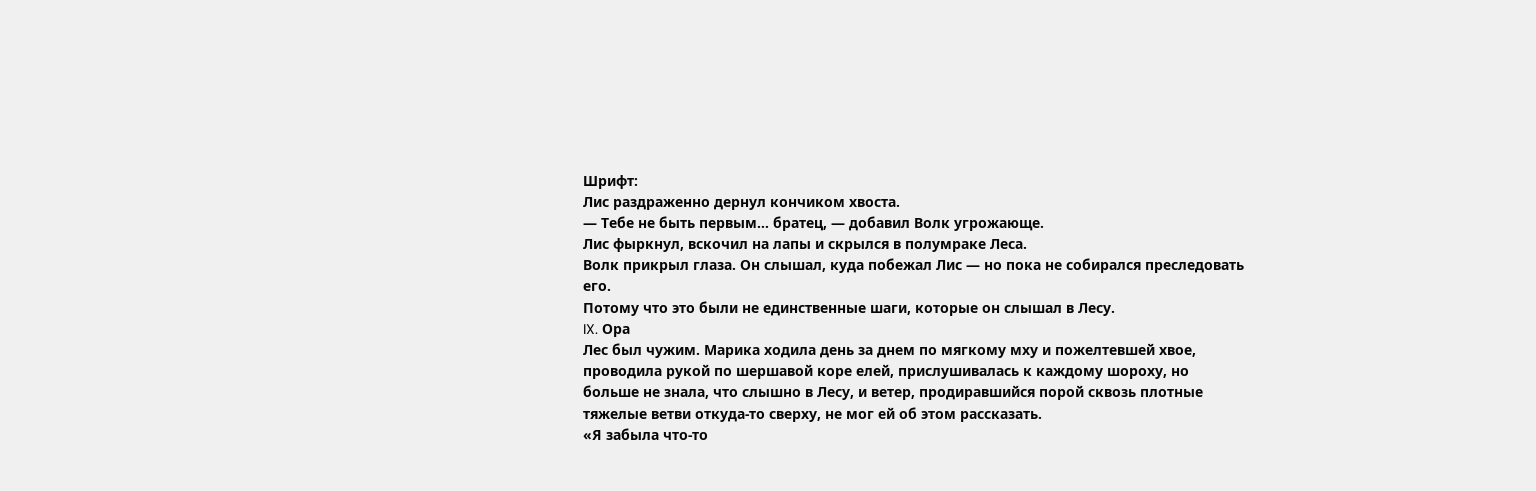Шрифт:
Лис раздраженно дернул кончиком хвоста.
— Тебе не быть первым… братец, — добавил Волк угрожающе.
Лис фыркнул, вскочил на лапы и скрылся в полумраке Леса.
Волк прикрыл глаза. Он слышал, куда побежал Лис — но пока не собирался преследовать его.
Потому что это были не единственные шаги, которые он слышал в Лесу.
IX. Ора
Лес был чужим. Марика ходила день за днем по мягкому мху и пожелтевшей хвое, проводила рукой по шершавой коре елей, прислушивалась к каждому шороху, но больше не знала, что слышно в Лесу, и ветер, продиравшийся порой сквозь плотные тяжелые ветви откуда-то сверху, не мог ей об этом рассказать.
«Я забыла что-то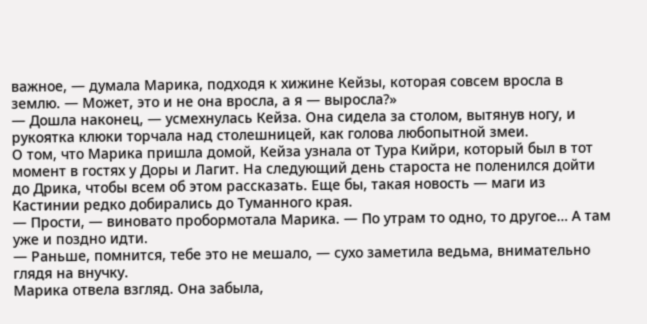важное, — думала Марика, подходя к хижине Кейзы, которая совсем вросла в землю. — Может, это и не она вросла, а я — выросла?»
— Дошла наконец, — усмехнулась Кейза. Она сидела за столом, вытянув ногу, и рукоятка клюки торчала над столешницей, как голова любопытной змеи.
О том, что Марика пришла домой, Кейза узнала от Тура Кийри, который был в тот момент в гостях у Доры и Лагит. На следующий день староста не поленился дойти до Дрика, чтобы всем об этом рассказать. Еще бы, такая новость — маги из Кастинии редко добирались до Туманного края.
— Прости, — виновато пробормотала Марика. — По утрам то одно, то другое… А там уже и поздно идти.
— Раньше, помнится, тебе это не мешало, — сухо заметила ведьма, внимательно глядя на внучку.
Марика отвела взгляд. Она забыла,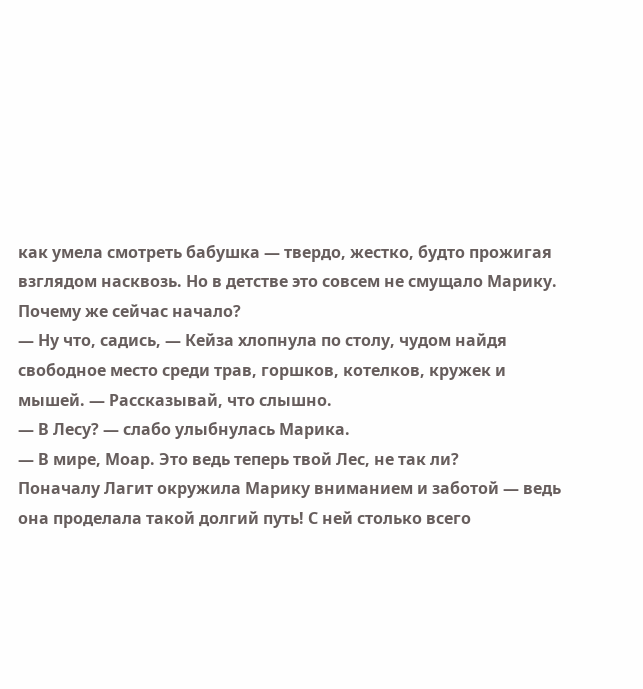как умела смотреть бабушка — твердо, жестко, будто прожигая взглядом насквозь. Но в детстве это совсем не смущало Марику. Почему же сейчас начало?
— Ну что, садись, — Кейза хлопнула по столу, чудом найдя свободное место среди трав, горшков, котелков, кружек и мышей. — Рассказывай, что слышно.
— В Лесу? — слабо улыбнулась Марика.
— В мире, Моар. Это ведь теперь твой Лес, не так ли?
Поначалу Лагит окружила Марику вниманием и заботой — ведь она проделала такой долгий путь! С ней столько всего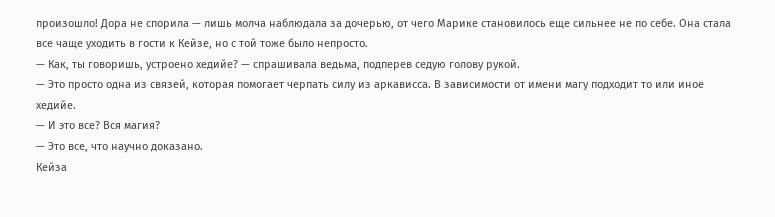произошло! Дора не спорила — лишь молча наблюдала за дочерью, от чего Марике становилось еще сильнее не по себе. Она стала все чаще уходить в гости к Кейзе, но с той тоже было непросто.
— Как, ты говоришь, устроено хедийе? — спрашивала ведьма, подперев седую голову рукой.
— Это просто одна из связей, которая помогает черпать силу из аркависса. В зависимости от имени магу подходит то или иное хедийе.
— И это все? Вся магия?
— Это все, что научно доказано.
Кейза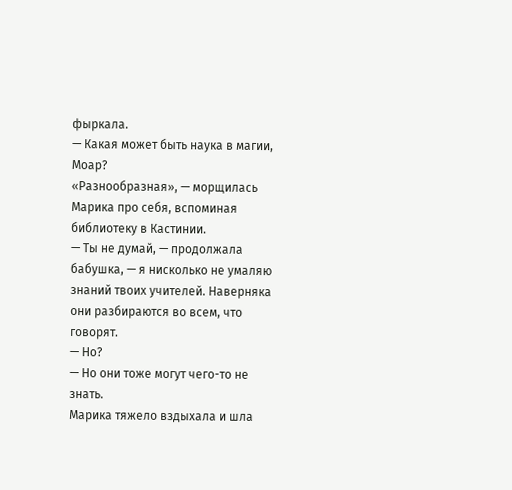фыркала.
— Какая может быть наука в магии, Моар?
«Разнообразная», — морщилась Марика про себя, вспоминая библиотеку в Кастинии.
— Ты не думай, — продолжала бабушка, — я нисколько не умаляю знаний твоих учителей. Наверняка они разбираются во всем, что говорят.
— Но?
— Но они тоже могут чего-то не знать.
Марика тяжело вздыхала и шла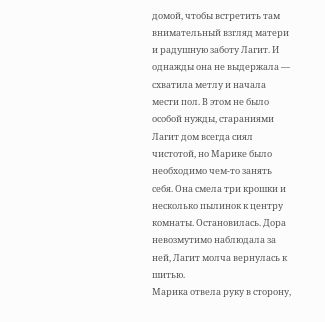домой, чтобы встретить там внимательный взгляд матери и радушную заботу Лагит. И однажды она не выдержала — схватила метлу и начала мести пол. В этом не было особой нужды, стараниями Лагит дом всегда сиял чистотой, но Марике было необходимо чем-то занять себя. Она смела три крошки и несколько пылинок к центру комнаты. Остановилась. Дора невозмутимо наблюдала за ней, Лагит молча вернулась к шитью.
Марика отвела руку в сторону,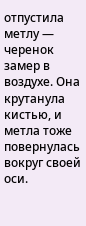отпустила метлу — черенок замер в воздухе. Она крутанула кистью, и метла тоже повернулась вокруг своей оси.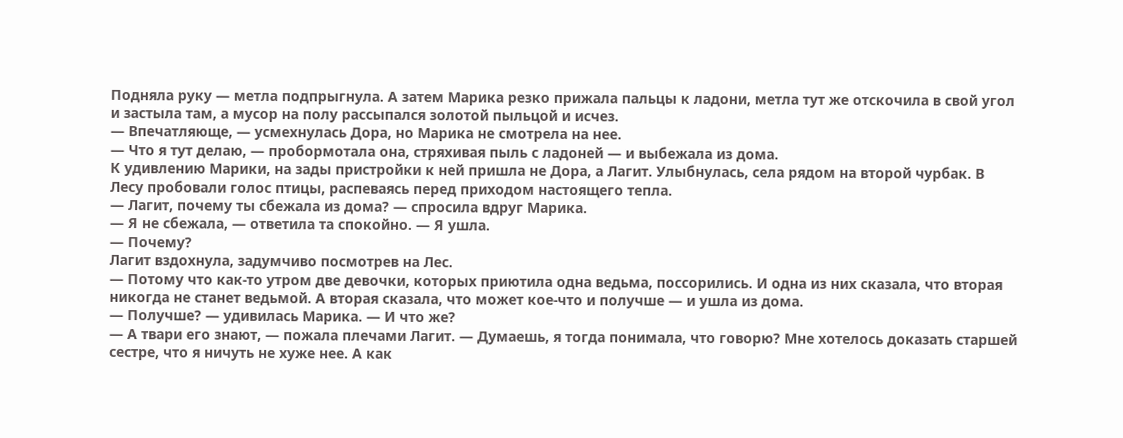Подняла руку — метла подпрыгнула. А затем Марика резко прижала пальцы к ладони, метла тут же отскочила в свой угол и застыла там, а мусор на полу рассыпался золотой пыльцой и исчез.
— Впечатляюще, — усмехнулась Дора, но Марика не смотрела на нее.
— Что я тут делаю, — пробормотала она, стряхивая пыль с ладоней — и выбежала из дома.
К удивлению Марики, на зады пристройки к ней пришла не Дора, а Лагит. Улыбнулась, села рядом на второй чурбак. В Лесу пробовали голос птицы, распеваясь перед приходом настоящего тепла.
— Лагит, почему ты сбежала из дома? — спросила вдруг Марика.
— Я не сбежала, — ответила та спокойно. — Я ушла.
— Почему?
Лагит вздохнула, задумчиво посмотрев на Лес.
— Потому что как-то утром две девочки, которых приютила одна ведьма, поссорились. И одна из них сказала, что вторая никогда не станет ведьмой. А вторая сказала, что может кое-что и получше — и ушла из дома.
— Получше? — удивилась Марика. — И что же?
— А твари его знают, — пожала плечами Лагит. — Думаешь, я тогда понимала, что говорю? Мне хотелось доказать старшей сестре, что я ничуть не хуже нее. А как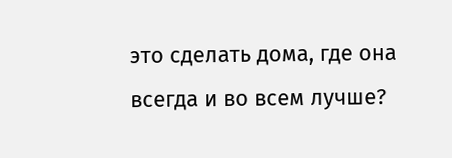это сделать дома, где она всегда и во всем лучше?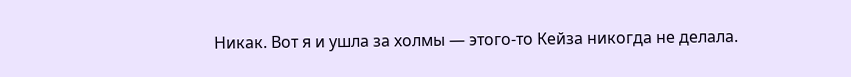Никак. Вот я и ушла за холмы — этого-то Кейза никогда не делала.